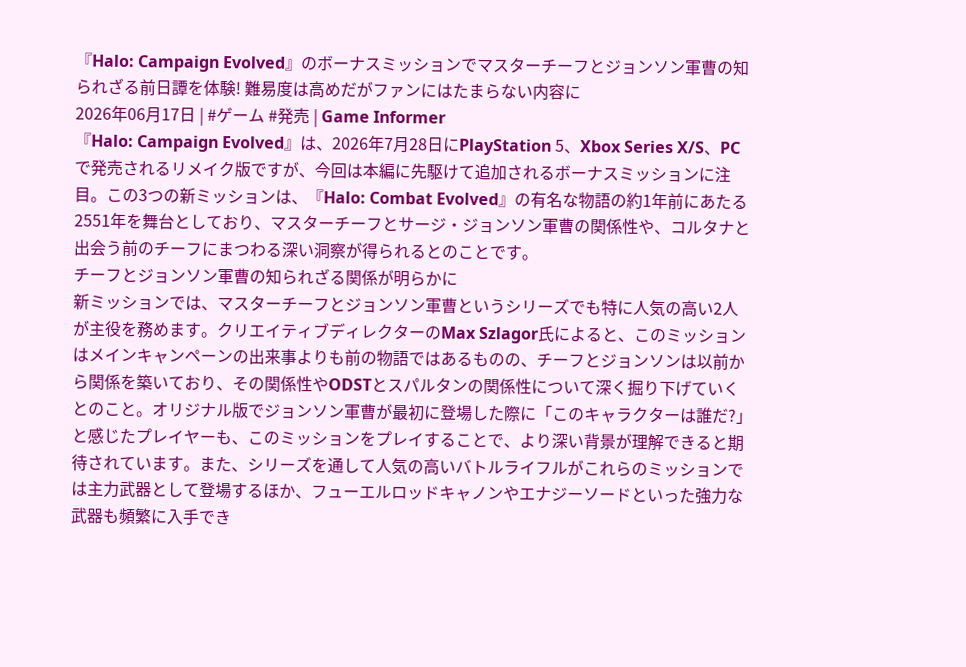『Halo: Campaign Evolved』のボーナスミッションでマスターチーフとジョンソン軍曹の知られざる前日譚を体験! 難易度は高めだがファンにはたまらない内容に
2026年06月17日 | #ゲーム #発売 | Game Informer
『Halo: Campaign Evolved』は、2026年7月28日にPlayStation 5、Xbox Series X/S、PCで発売されるリメイク版ですが、今回は本編に先駆けて追加されるボーナスミッションに注目。この3つの新ミッションは、『Halo: Combat Evolved』の有名な物語の約1年前にあたる2551年を舞台としており、マスターチーフとサージ・ジョンソン軍曹の関係性や、コルタナと出会う前のチーフにまつわる深い洞察が得られるとのことです。
チーフとジョンソン軍曹の知られざる関係が明らかに
新ミッションでは、マスターチーフとジョンソン軍曹というシリーズでも特に人気の高い2人が主役を務めます。クリエイティブディレクターのMax Szlagor氏によると、このミッションはメインキャンペーンの出来事よりも前の物語ではあるものの、チーフとジョンソンは以前から関係を築いており、その関係性やODSTとスパルタンの関係性について深く掘り下げていくとのこと。オリジナル版でジョンソン軍曹が最初に登場した際に「このキャラクターは誰だ?」と感じたプレイヤーも、このミッションをプレイすることで、より深い背景が理解できると期待されています。また、シリーズを通して人気の高いバトルライフルがこれらのミッションでは主力武器として登場するほか、フューエルロッドキャノンやエナジーソードといった強力な武器も頻繁に入手でき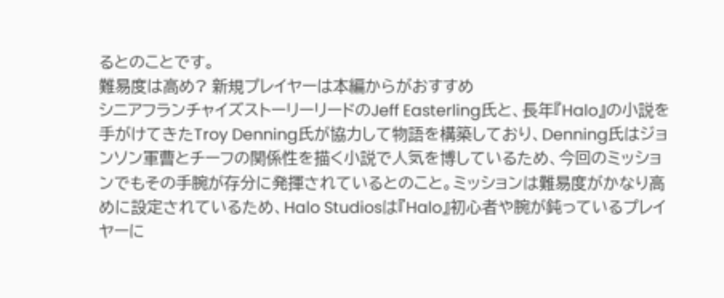るとのことです。
難易度は高め? 新規プレイヤーは本編からがおすすめ
シニアフランチャイズストーリーリードのJeff Easterling氏と、長年『Halo』の小説を手がけてきたTroy Denning氏が協力して物語を構築しており、Denning氏はジョンソン軍曹とチーフの関係性を描く小説で人気を博しているため、今回のミッションでもその手腕が存分に発揮されているとのこと。ミッションは難易度がかなり高めに設定されているため、Halo Studiosは『Halo』初心者や腕が鈍っているプレイヤーに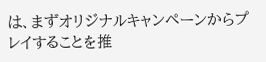は、まずオリジナルキャンペーンからプレイすることを推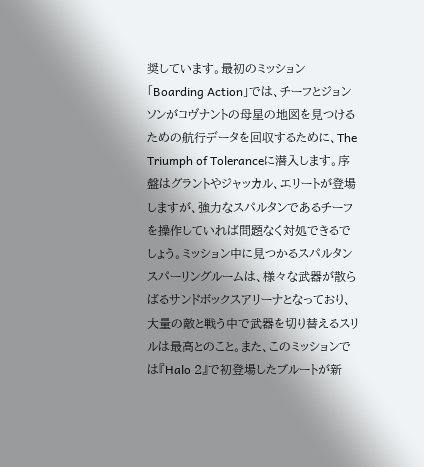奨しています。最初のミッション「Boarding Action」では、チーフとジョンソンがコヴナントの母星の地図を見つけるための航行データを回収するために、The Triumph of Toleranceに潜入します。序盤はグラントやジャッカル、エリートが登場しますが、強力なスパルタンであるチーフを操作していれば問題なく対処できるでしょう。ミッション中に見つかるスパルタンスパーリングルームは、様々な武器が散らばるサンドボックスアリーナとなっており、大量の敵と戦う中で武器を切り替えるスリルは最高とのこと。また、このミッションでは『Halo 2』で初登場したブルートが新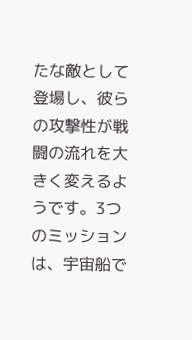たな敵として登場し、彼らの攻撃性が戦闘の流れを大きく変えるようです。3つのミッションは、宇宙船で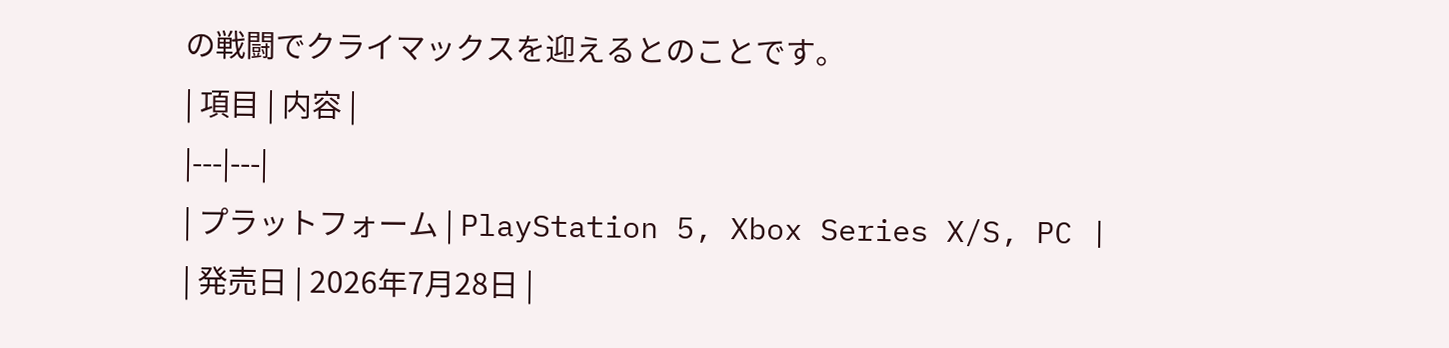の戦闘でクライマックスを迎えるとのことです。
| 項目 | 内容 |
|---|---|
| プラットフォーム | PlayStation 5, Xbox Series X/S, PC |
| 発売日 | 2026年7月28日 |